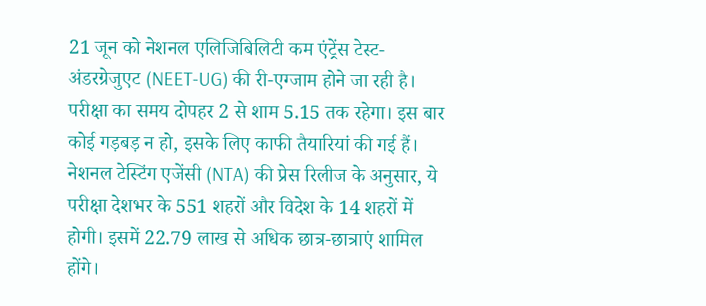21 जून को नेशनल एलिजिबिलिटी कम एंट्रेंस टेस्ट-अंडरग्रेजुएट (NEET-UG) की री-एग्जाम होने जा रही है। परीक्षा का समय दोपहर 2 से शाम 5.15 तक रहेगा। इस बार कोई गड़बड़ न हो, इसके लिए काफी तैयारियां की गई हैं। नेशनल टेस्टिंग एजेंसी (NTA) की प्रेस रिलीज के अनुसार, ये परीक्षा देशभर के 551 शहरों और विदेश के 14 शहरों में होगी। इसमें 22.79 लाख से अधिक छात्र-छात्राएं शामिल होंगे।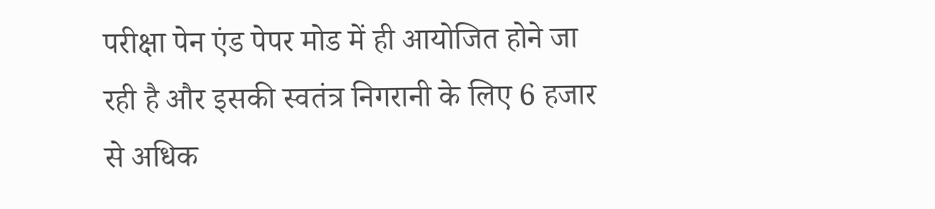परीक्षा पेन एंड पेपर मोड में ही आयोजित होने जा रही है और इसकी स्वतंत्र निगरानी के लिए 6 हजार से अधिक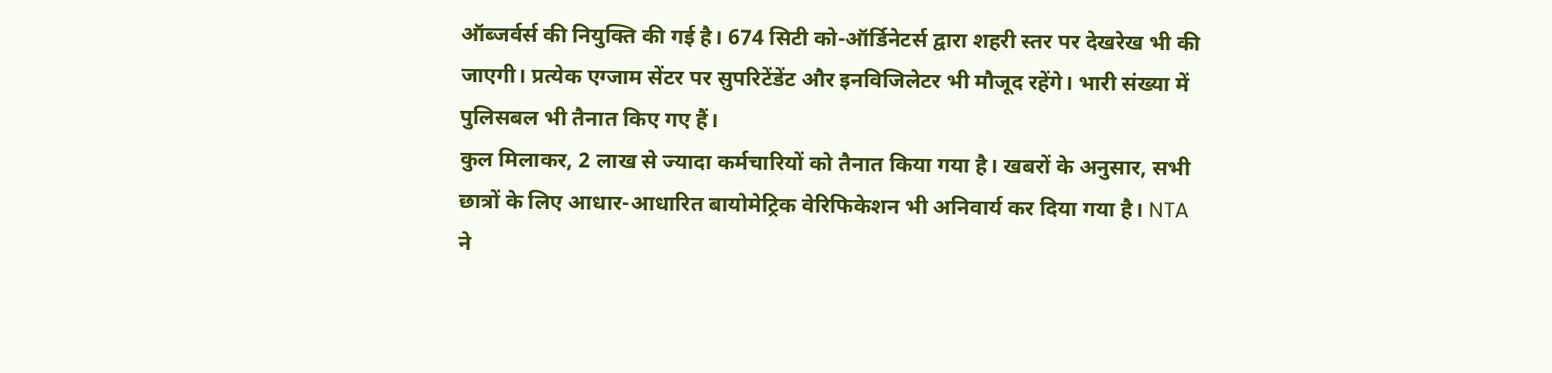ऑब्जर्वर्स की नियुक्ति की गई है। 674 सिटी को-ऑर्डिनेटर्स द्वारा शहरी स्तर पर देखरेख भी की जाएगी। प्रत्येक एग्जाम सेंटर पर सुपरिटेंडेंट और इनविजिलेटर भी मौजूद रहेंगे। भारी संख्या में पुलिसबल भी तैनात किए गए हैं।
कुल मिलाकर, 2 लाख से ज्यादा कर्मचारियों को तैनात किया गया है। खबरों के अनुसार, सभी छात्रों के लिए आधार-आधारित बायोमेट्रिक वेरिफिकेशन भी अनिवार्य कर दिया गया है। NTA ने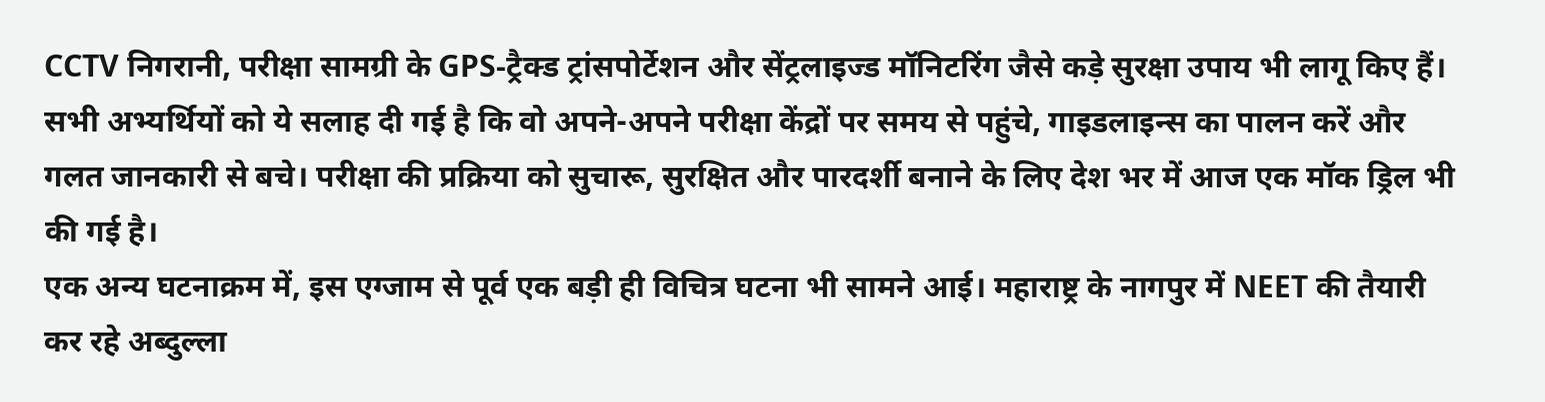CCTV निगरानी, परीक्षा सामग्री के GPS-ट्रैक्ड ट्रांसपोर्टेशन और सेंट्रलाइज्ड मॉनिटरिंग जैसे कड़े सुरक्षा उपाय भी लागू किए हैं। सभी अभ्यर्थियों को ये सलाह दी गई है कि वो अपने-अपने परीक्षा केंद्रों पर समय से पहुंचे, गाइडलाइन्स का पालन करें और गलत जानकारी से बचे। परीक्षा की प्रक्रिया को सुचारू, सुरक्षित और पारदर्शी बनाने के लिए देश भर में आज एक मॉक ड्रिल भी की गई है।
एक अन्य घटनाक्रम में, इस एग्जाम से पूर्व एक बड़ी ही विचित्र घटना भी सामने आई। महाराष्ट्र के नागपुर में NEET की तैयारी कर रहे अब्दुल्ला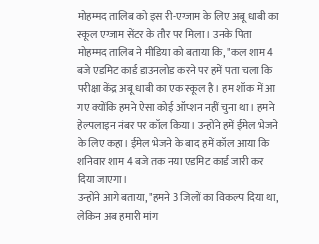मोहम्मद तालिब को इस री-एग्जाम के लिए अबू धाबी का स्कूल एग्जाम सेंटर के तौर पर मिला। उनके पिता मोहम्मद तालिब ने मीडिया को बताया कि, "कल शाम 4 बजे एडमिट कार्ड डाउनलोड करने पर हमें पता चला कि परीक्षा केंद्र अबू धाबी का एक स्कूल है। हम शॉक में आ गए क्योंकि हमने ऐसा कोई ऑप्शन नहीं चुना था। हमने हेल्पलाइन नंबर पर कॉल किया। उन्होंने हमें ईमेल भेजने के लिए कहा। ईमेल भेजने के बाद हमें कॉल आया कि शनिवार शाम 4 बजे तक नया एडमिट कार्ड जारी कर दिया जाएगा।
उन्होंने आगे बताया, "हमने 3 जिलों का विकल्प दिया था, लेकिन अब हमारी मांग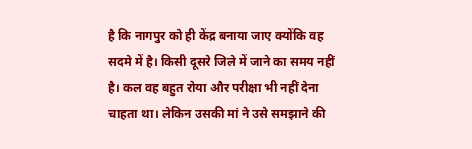है कि नागपुर को ही केंद्र बनाया जाए क्योंकि वह सदमे में है। किसी दूसरे जिले में जाने का समय नहीं है। कल वह बहुत रोया और परीक्षा भी नहीं देना चाहता था। लेकिन उसकी मां ने उसे समझाने की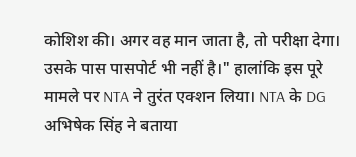कोशिश की। अगर वह मान जाता है, तो परीक्षा देगा। उसके पास पासपोर्ट भी नहीं है।" हालांकि इस पूरे मामले पर NTA ने तुरंत एक्शन लिया। NTA के DG अभिषेक सिंह ने बताया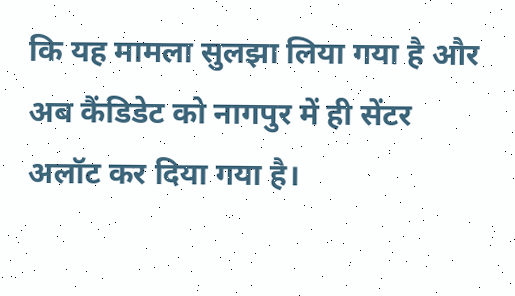कि यह मामला सुलझा लिया गया है और अब कैंडिडेट को नागपुर में ही सेंटर अलॉट कर दिया गया है।